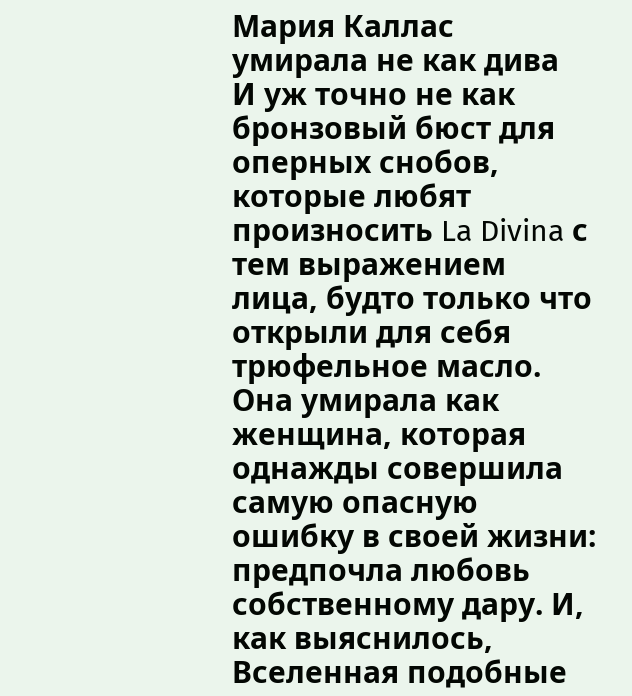Мария Каллас умирала не как дива
И уж точно не как бронзовый бюст для оперных снобов, которые любят произносить La Divina с тем выражением лица, будто только что открыли для себя трюфельное масло. Она умирала как женщина, которая однажды совершила самую опасную ошибку в своей жизни: предпочла любовь собственному дару. И, как выяснилось, Вселенная подобные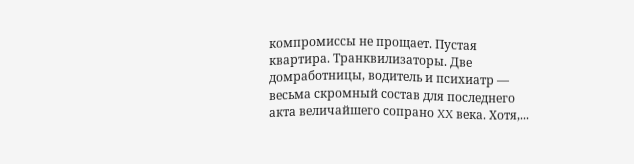компромиссы не прощает. Пустая квартира. Транквилизаторы. Две домработницы, водитель и психиатр — весьма скромный состав для последнего акта величайшего сопрано XX века. Хотя,...